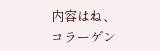内容はね、コラーゲン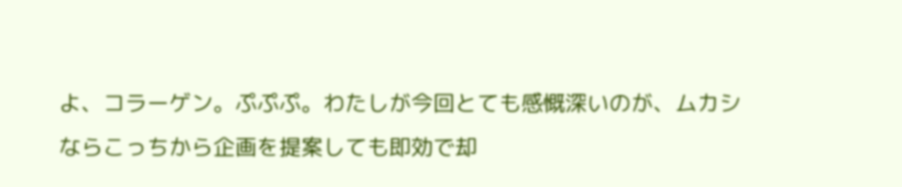よ、コラーゲン。ぷぷぷ。わたしが今回とても感慨深いのが、ムカシならこっちから企画を提案しても即効で却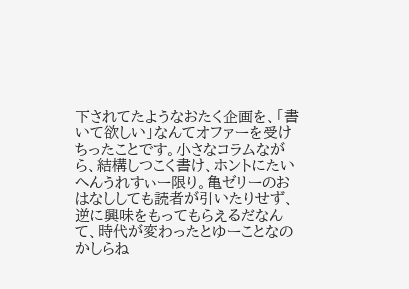下されてたようなおたく企画を、「書いて欲しい」なんてオファーを受けちったことです。小さなコラムながら、結構しつこく書け、ホントにたいへんうれすぃー限り。亀ゼリーのおはなししても読者が引いたりせず、逆に興味をもってもらえるだなんて、時代が変わったとゆーことなのかしらね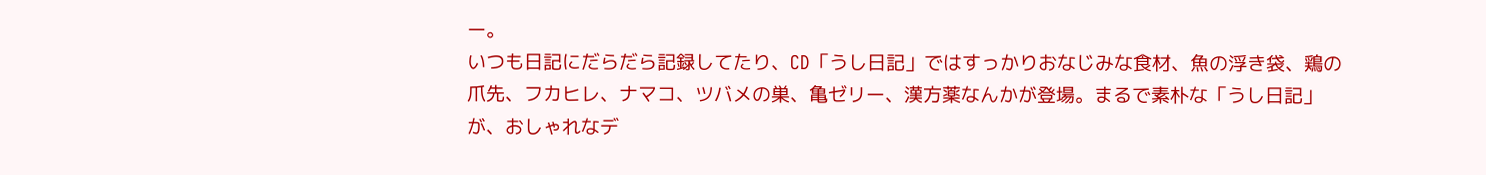ー。
いつも日記にだらだら記録してたり、CD「うし日記」ではすっかりおなじみな食材、魚の浮き袋、鶏の爪先、フカヒレ、ナマコ、ツバメの巣、亀ゼリー、漢方薬なんかが登場。まるで素朴な「うし日記」が、おしゃれなデ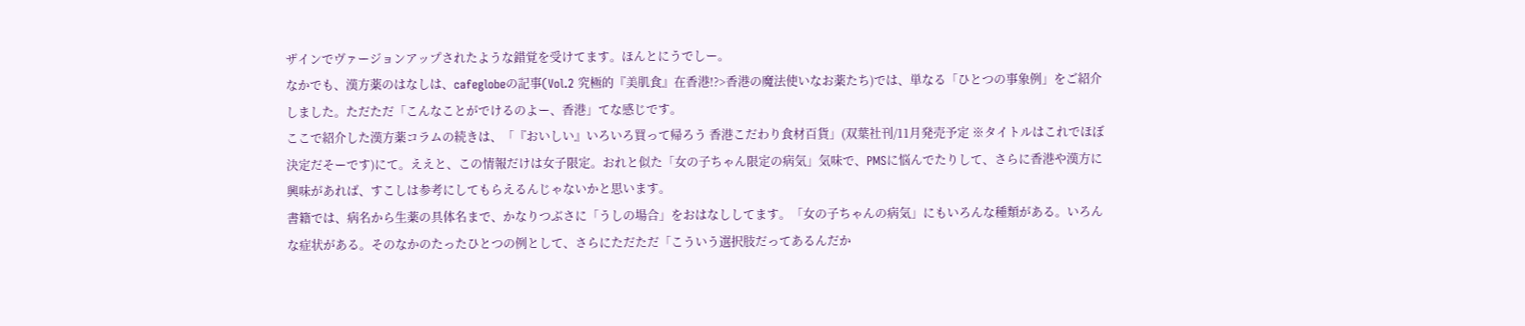ザインでヴァージョンアップされたような錯覚を受けてます。ほんとにうでしー。
なかでも、漢方薬のはなしは、cafeglobeの記事(Vol.2 究極的『美肌食』在香港!?>香港の魔法使いなお薬たち)では、単なる「ひとつの事象例」をご紹介しました。ただただ「こんなことがでけるのよー、香港」てな感じです。
ここで紹介した漢方薬コラムの続きは、「『おいしい』いろいろ買って帰ろう 香港こだわり食材百貨」(双葉社刊/11月発売予定 ※タイトルはこれでほぼ決定だそーです)にて。ええと、この情報だけは女子限定。おれと似た「女の子ちゃん限定の病気」気味で、PMSに悩んでたりして、さらに香港や漢方に興味があれば、すこしは参考にしてもらえるんじゃないかと思います。
書籍では、病名から生薬の具体名まで、かなりつぶさに「うしの場合」をおはなししてます。「女の子ちゃんの病気」にもいろんな種類がある。いろんな症状がある。そのなかのたったひとつの例として、さらにただただ「こういう選択肢だってあるんだか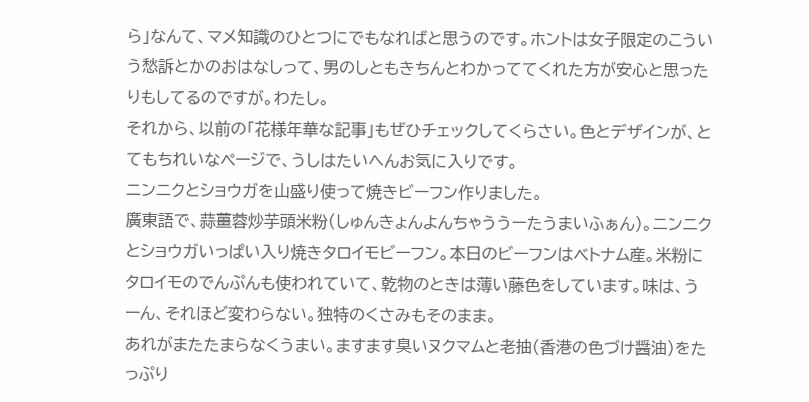ら」なんて、マメ知識のひとつにでもなればと思うのです。ホントは女子限定のこういう愁訴とかのおはなしって、男のしともきちんとわかっててくれた方が安心と思ったりもしてるのですが。わたし。
それから、以前の「花様年華な記事」もぜひチェックしてくらさい。色とデザインが、とてもちれいなページで、うしはたいへんお気に入りです。
ニンニクとショウガを山盛り使って焼きビーフン作りました。
廣東語で、蒜薑蓉炒芋頭米粉(しゅんきょんよんちゃううーたうまいふぁん)。ニンニクとショウガいっぱい入り焼きタロイモビーフン。本日のビーフンはベトナム産。米粉にタロイモのでんぷんも使われていて、乾物のときは薄い藤色をしています。味は、うーん、それほど変わらない。独特のくさみもそのまま。
あれがまたたまらなくうまい。ますます臭いヌクマムと老抽(香港の色づけ醤油)をたっぷり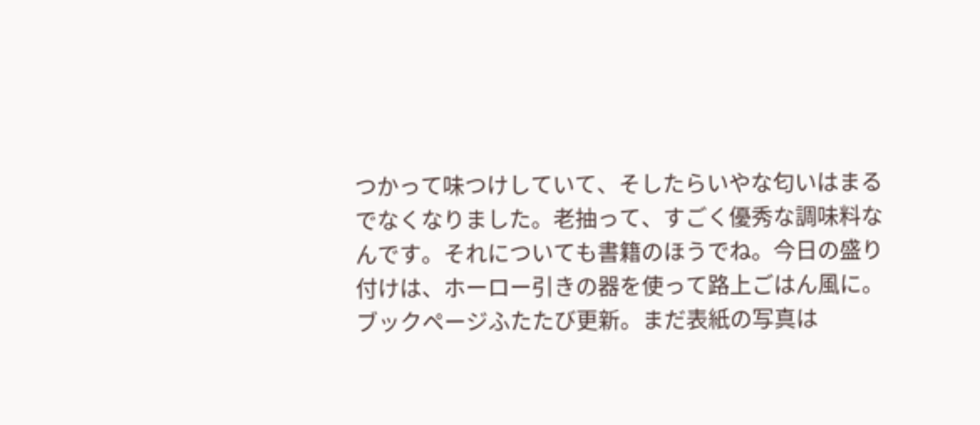つかって味つけしていて、そしたらいやな匂いはまるでなくなりました。老抽って、すごく優秀な調味料なんです。それについても書籍のほうでね。今日の盛り付けは、ホーロー引きの器を使って路上ごはん風に。
ブックページふたたび更新。まだ表紙の写真は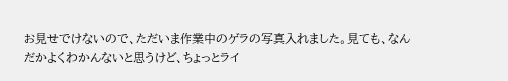お見せでけないので、ただいま作業中のゲラの写真入れました。見ても、なんだかよくわかんないと思うけど、ちょっとライ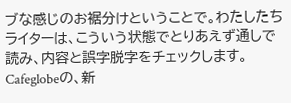ブな感じのお裾分けということで。わたしたちライターは、こういう状態でとりあえず通しで読み、内容と誤字脱字をチェックします。
Cafeglobeの、新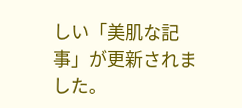しい「美肌な記事」が更新されました。